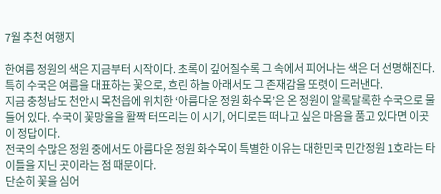7월 추천 여행지

한여름 정원의 색은 지금부터 시작이다. 초록이 깊어질수록 그 속에서 피어나는 색은 더 선명해진다. 특히 수국은 여름을 대표하는 꽃으로, 흐린 하늘 아래서도 그 존재감을 또렷이 드러낸다.
지금 충청남도 천안시 목천읍에 위치한 ‘아름다운 정원 화수목’은 온 정원이 알록달록한 수국으로 물들어 있다. 수국이 꽃망울을 활짝 터뜨리는 이 시기, 어디로든 떠나고 싶은 마음을 품고 있다면 이곳이 정답이다.
전국의 수많은 정원 중에서도 아름다운 정원 화수목이 특별한 이유는 대한민국 민간정원 1호라는 타이틀을 지닌 곳이라는 점 때문이다.
단순히 꽃을 심어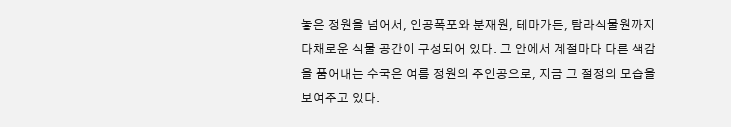놓은 정원을 넘어서, 인공폭포와 분재원, 테마가든, 탐라식물원까지 다채로운 식물 공간이 구성되어 있다. 그 안에서 계절마다 다른 색감을 품어내는 수국은 여름 정원의 주인공으로, 지금 그 절정의 모습을 보여주고 있다.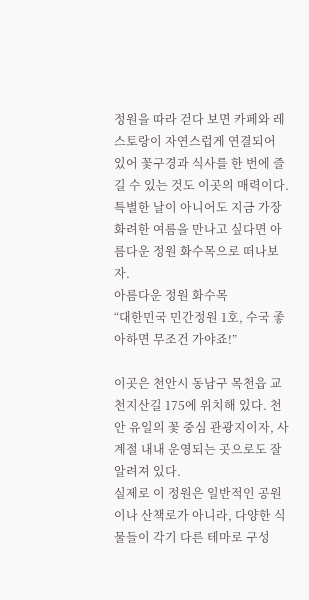정원을 따라 걷다 보면 카페와 레스토랑이 자연스럽게 연결되어 있어 꽃구경과 식사를 한 번에 즐길 수 있는 것도 이곳의 매력이다.
특별한 날이 아니어도 지금 가장 화려한 여름을 만나고 싶다면 아름다운 정원 화수목으로 떠나보자.
아름다운 정원 화수목
“대한민국 민간정원 1호, 수국 좋아하면 무조건 가야죠!”

이곳은 천안시 동남구 목천읍 교천지산길 175에 위치해 있다. 천안 유일의 꽃 중심 관광지이자, 사계절 내내 운영되는 곳으로도 잘 알려져 있다.
실제로 이 정원은 일반적인 공원이나 산책로가 아니라, 다양한 식물들이 각기 다른 테마로 구성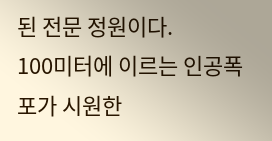된 전문 정원이다.
100미터에 이르는 인공폭포가 시원한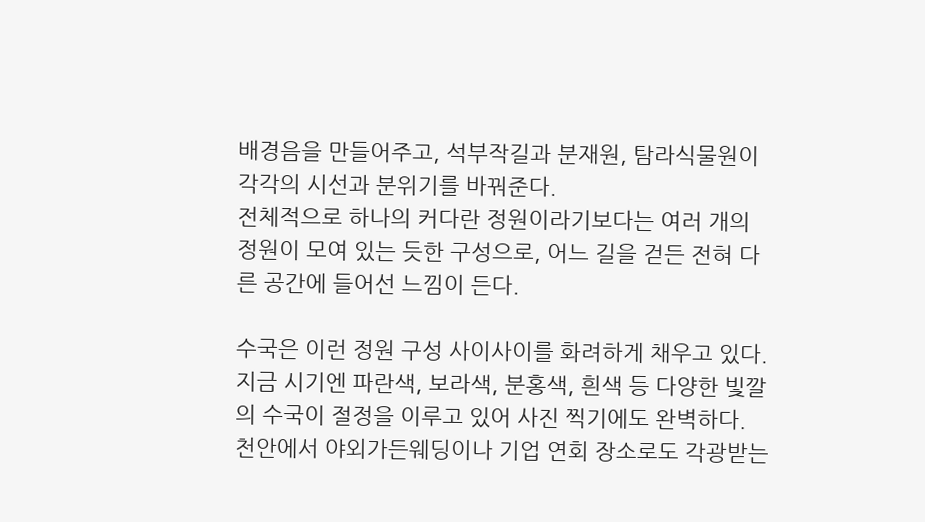배경음을 만들어주고, 석부작길과 분재원, 탐라식물원이 각각의 시선과 분위기를 바꿔준다.
전체적으로 하나의 커다란 정원이라기보다는 여러 개의 정원이 모여 있는 듯한 구성으로, 어느 길을 걷든 전혀 다른 공간에 들어선 느낌이 든다.

수국은 이런 정원 구성 사이사이를 화려하게 채우고 있다. 지금 시기엔 파란색, 보라색, 분홍색, 흰색 등 다양한 빛깔의 수국이 절정을 이루고 있어 사진 찍기에도 완벽하다.
천안에서 야외가든웨딩이나 기업 연회 장소로도 각광받는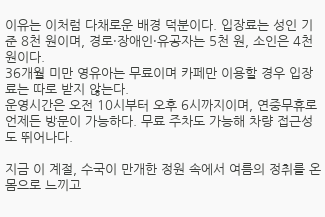이유는 이처럼 다채로운 배경 덕분이다. 입장료는 성인 기준 8천 원이며, 경로·장애인·유공자는 5천 원, 소인은 4천 원이다.
36개월 미만 영유아는 무료이며 카페만 이용할 경우 입장료는 따로 받지 않는다.
운영시간은 오전 10시부터 오후 6시까지이며, 연중무휴로 언제든 방문이 가능하다. 무료 주차도 가능해 차량 접근성도 뛰어나다.

지금 이 계절, 수국이 만개한 정원 속에서 여름의 정취를 온몸으로 느끼고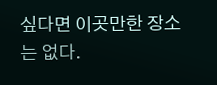싶다면 이곳만한 장소는 없다.